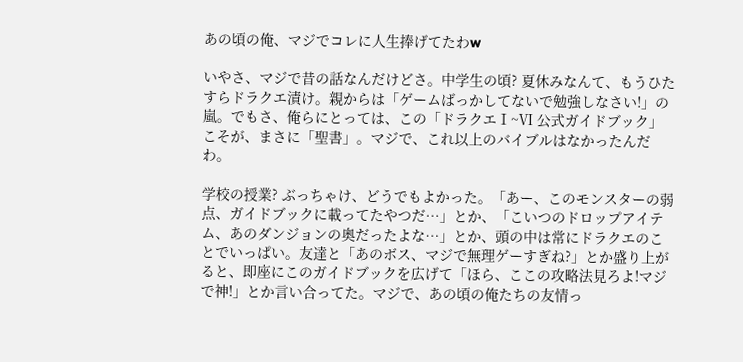あの頃の俺、マジでコレに人生捧げてたわw

いやさ、マジで昔の話なんだけどさ。中学生の頃? 夏休みなんて、もうひたすらドラクエ漬け。親からは「ゲームばっかしてないで勉強しなさい!」の嵐。でもさ、俺らにとっては、この「ドラクエⅠ~Ⅵ 公式ガイドブック」こそが、まさに「聖書」。マジで、これ以上のバイブルはなかったんだわ。

学校の授業? ぶっちゃけ、どうでもよかった。「あー、このモンスターの弱点、ガイドブックに載ってたやつだ…」とか、「こいつのドロップアイテム、あのダンジョンの奥だったよな…」とか、頭の中は常にドラクエのことでいっぱい。友達と「あのボス、マジで無理ゲーすぎね?」とか盛り上がると、即座にこのガイドブックを広げて「ほら、ここの攻略法見ろよ!マジで神!」とか言い合ってた。マジで、あの頃の俺たちの友情っ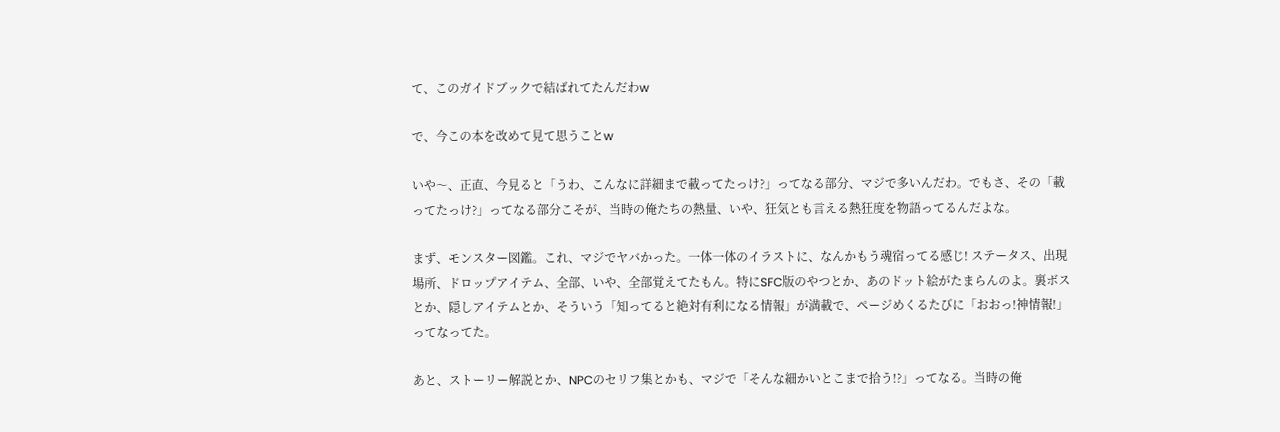て、このガイドブックで結ばれてたんだわw

で、今この本を改めて見て思うことw

いや〜、正直、今見ると「うわ、こんなに詳細まで載ってたっけ?」ってなる部分、マジで多いんだわ。でもさ、その「載ってたっけ?」ってなる部分こそが、当時の俺たちの熱量、いや、狂気とも言える熱狂度を物語ってるんだよな。

まず、モンスター図鑑。これ、マジでヤバかった。一体一体のイラストに、なんかもう魂宿ってる感じ! ステータス、出現場所、ドロップアイテム、全部、いや、全部覚えてたもん。特にSFC版のやつとか、あのドット絵がたまらんのよ。裏ボスとか、隠しアイテムとか、そういう「知ってると絶対有利になる情報」が満載で、ページめくるたびに「おおっ!神情報!」ってなってた。

あと、ストーリー解説とか、NPCのセリフ集とかも、マジで「そんな細かいとこまで拾う!?」ってなる。当時の俺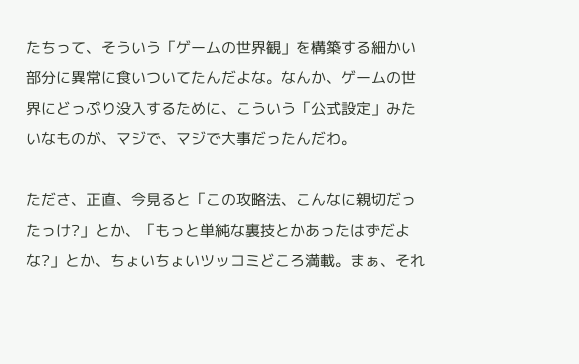たちって、そういう「ゲームの世界観」を構築する細かい部分に異常に食いついてたんだよな。なんか、ゲームの世界にどっぷり没入するために、こういう「公式設定」みたいなものが、マジで、マジで大事だったんだわ。

たださ、正直、今見ると「この攻略法、こんなに親切だったっけ?」とか、「もっと単純な裏技とかあったはずだよな?」とか、ちょいちょいツッコミどころ満載。まぁ、それ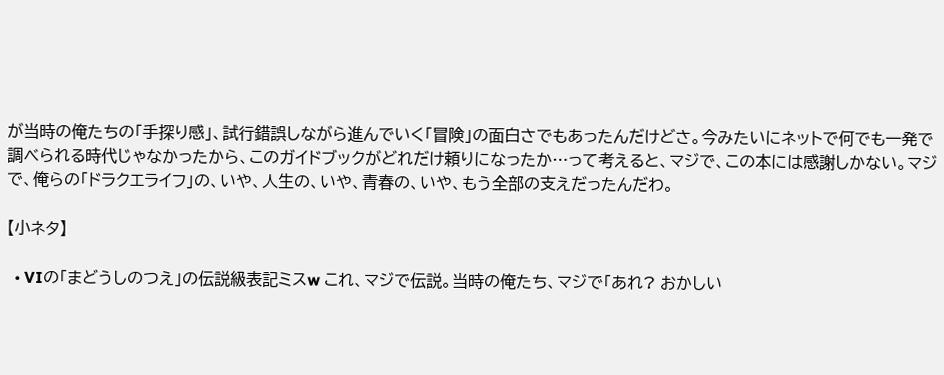が当時の俺たちの「手探り感」、試行錯誤しながら進んでいく「冒険」の面白さでもあったんだけどさ。今みたいにネットで何でも一発で調べられる時代じゃなかったから、このガイドブックがどれだけ頼りになったか…って考えると、マジで、この本には感謝しかない。マジで、俺らの「ドラクエライフ」の、いや、人生の、いや、青春の、いや、もう全部の支えだったんだわ。

【小ネタ】

  • VIの「まどうしのつえ」の伝説級表記ミスw これ、マジで伝説。当時の俺たち、マジで「あれ? おかしい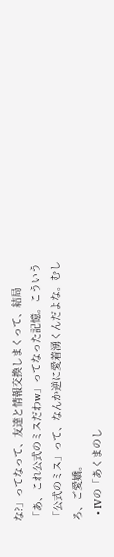な?」ってなって、友達と情報交換しまくって、結局「あ、これ公式のミスだわw」ってなった記憶。こういう「公式のミス」って、なんか逆に愛着湧くんだよな。むしろ、ご愛嬌。
  • IVの「あくまのし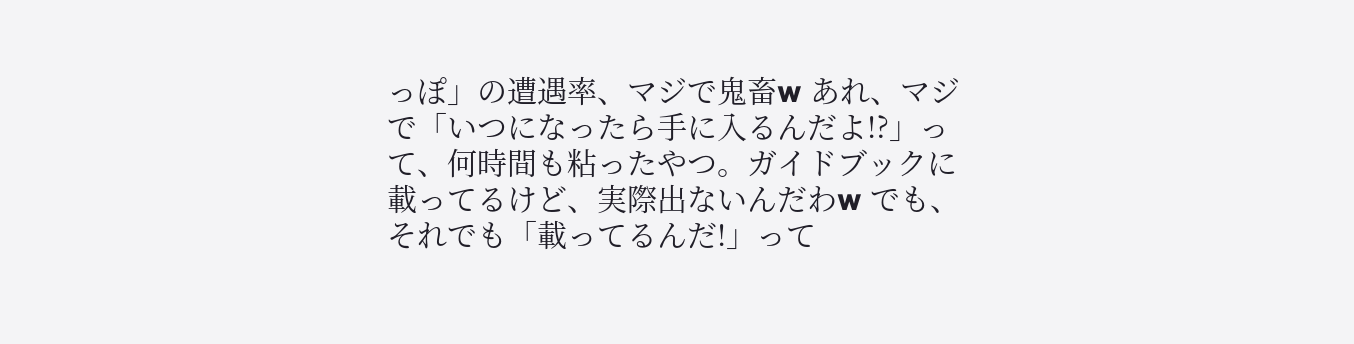っぽ」の遭遇率、マジで鬼畜w あれ、マジで「いつになったら手に入るんだよ!?」って、何時間も粘ったやつ。ガイドブックに載ってるけど、実際出ないんだわw でも、それでも「載ってるんだ!」って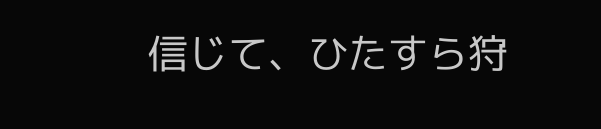信じて、ひたすら狩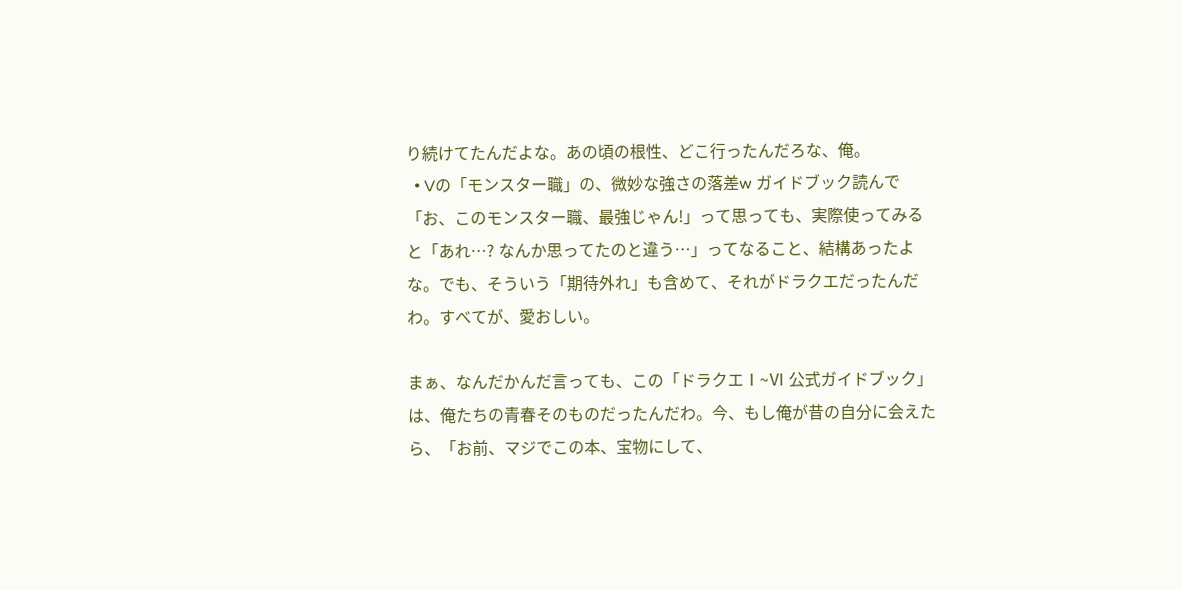り続けてたんだよな。あの頃の根性、どこ行ったんだろな、俺。
  • Vの「モンスター職」の、微妙な強さの落差w ガイドブック読んで「お、このモンスター職、最強じゃん!」って思っても、実際使ってみると「あれ…? なんか思ってたのと違う…」ってなること、結構あったよな。でも、そういう「期待外れ」も含めて、それがドラクエだったんだわ。すべてが、愛おしい。

まぁ、なんだかんだ言っても、この「ドラクエⅠ~Ⅵ 公式ガイドブック」は、俺たちの青春そのものだったんだわ。今、もし俺が昔の自分に会えたら、「お前、マジでこの本、宝物にして、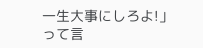一生大事にしろよ!」って言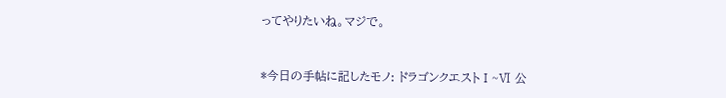ってやりたいね。マジで。


*今日の手帖に記したモノ: ドラゴンクエストⅠ~Ⅵ 公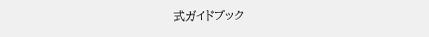式ガイドブック